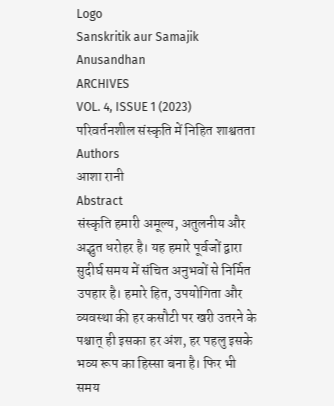Logo
Sanskritik aur Samajik Anusandhan
ARCHIVES
VOL. 4, ISSUE 1 (2023)
परिवर्तनशील संस्कृति में निहित शाश्वतता
Authors
आशा रानी
Abstract
संस्कृति हमारी अमूल्य, अतुलनीय और अद्भुत धरोहर है। यह हमारे पूर्वजों द्वारा सुदीर्घ समय में संचित अनुभवों से निर्मित उपहार है। हमारे हित, उपयोगिता और व्यवस्था की हर कसौटी पर खरी उतरने के पश्चात् ही इसका हर अंश, हर पहलु इसके भव्य रूप का हिस्सा बना है। फिर भी समय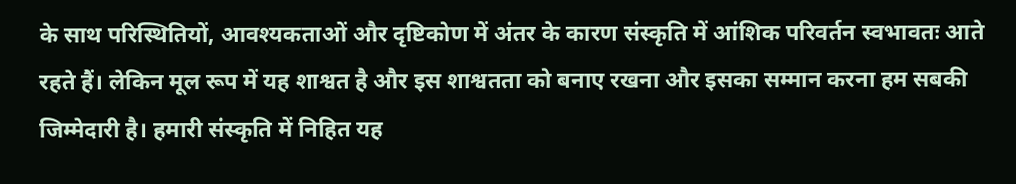के साथ परिस्थितियों, आवश्यकताओं और दृष्टिकोण में अंतर के कारण संस्कृति में आंशिक परिवर्तन स्वभावतः आते रहते हैं। लेकिन मूल रूप में यह शाश्वत है और इस शाश्वतता को बनाए रखना और इसका सम्मान करना हम सबकी जिम्मेदारी है। हमारी संस्कृति में निहित यह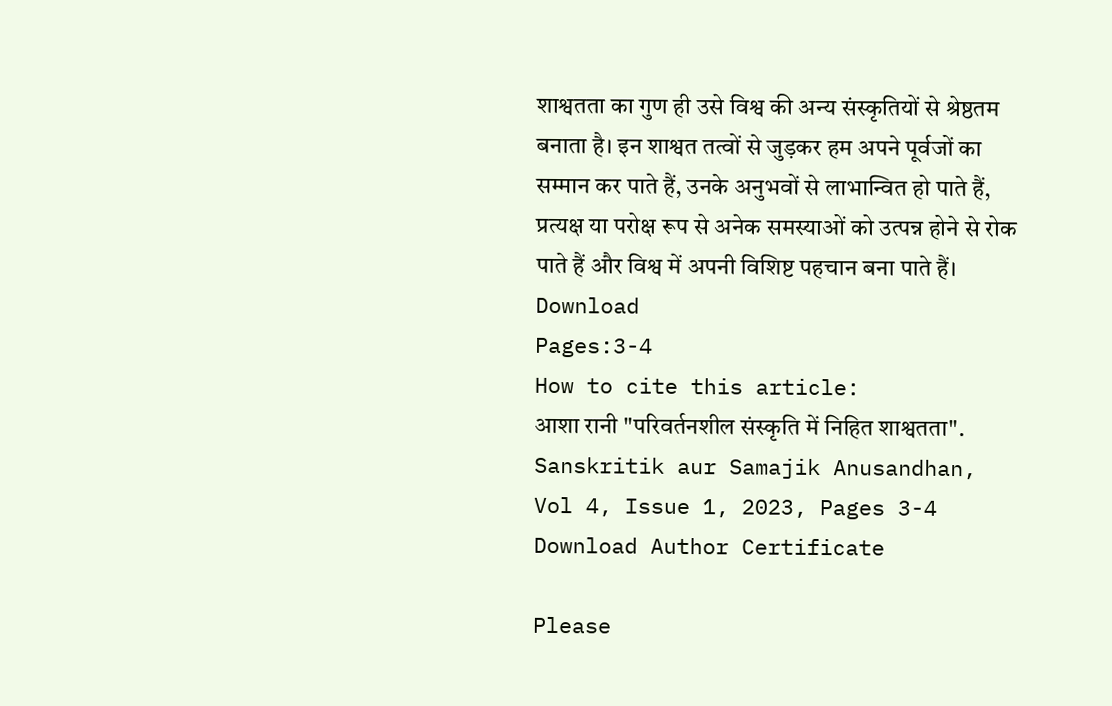शाश्वतता का गुण ही उसे विश्व की अन्य संस्कृतियों से श्रेष्ठतम बनाता है। इन शाश्वत तत्वों से जुड़कर हम अपने पूर्वजों का सम्मान कर पाते हैं, उनके अनुभवों से लाभान्वित हो पाते हैं, प्रत्यक्ष या परोक्ष रूप से अनेक समस्याओं को उत्पन्न होने से रोक पाते हैं और विश्व में अपनी विशिष्ट पहचान बना पाते हैं।
Download
Pages:3-4
How to cite this article:
आशा रानी "परिवर्तनशील संस्कृति में निहित शाश्वतता". Sanskritik aur Samajik Anusandhan, Vol 4, Issue 1, 2023, Pages 3-4
Download Author Certificate

Please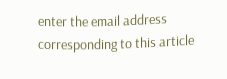enter the email address corresponding to this article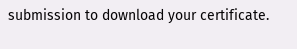submission to download your certificate.